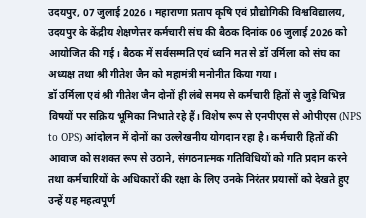उदयपुर, 07 जुलाई 2026 । महाराणा प्रताप कृषि एवं प्रौद्योगिकी विश्वविद्यालय, उदयपुर के केंद्रीय शेक्षणेत्तर कर्मचारी संघ की बैठक दिनांक 06 जुलाई 2026 को आयोजित की गई। बैठक में सर्वसम्मति एवं ध्वनि मत से डॉ उर्मिला को संघ का अध्यक्ष तथा श्री गीतेश जैन को महामंत्री मनोनीत किया गया।
डॉ उर्मिला एवं श्री गीतेश जैन दोनों ही लंबे समय से कर्मचारी हितों से जुड़े विभिन्न विषयों पर सक्रिय भूमिका निभाते रहे हैं। विशेष रूप से एनपीएस से ओपीएस (NPS to OPS) आंदोलन में दोनों का उल्लेखनीय योगदान रहा है। कर्मचारी हितों की आवाज को सशक्त रूप से उठाने, संगठनात्मक गतिविधियों को गति प्रदान करने तथा कर्मचारियों के अधिकारों की रक्षा के लिए उनके निरंतर प्रयासों को देखते हुए उन्हें यह महत्वपूर्ण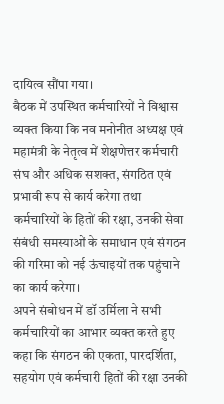दायित्व सौंपा गया।
बैठक में उपस्थित कर्मचारियों ने विश्वास व्यक्त किया कि नव मनोनीत अध्यक्ष एवं महामंत्री के नेतृत्व में शेक्षणेत्तर कर्मचारी संघ और अधिक सशक्त, संगठित एवं प्रभावी रूप से कार्य करेगा तथा कर्मचारियों के हितों की रक्षा, उनकी सेवा संबंधी समस्याओं के समाधान एवं संगठन की गरिमा को नई ऊंचाइयों तक पहुंचाने का कार्य करेगा।
अपने संबोधन में डॉ उर्मिला ने सभी कर्मचारियों का आभार व्यक्त करते हुए कहा कि संगठन की एकता, पारदर्शिता, सहयोग एवं कर्मचारी हितों की रक्षा उनकी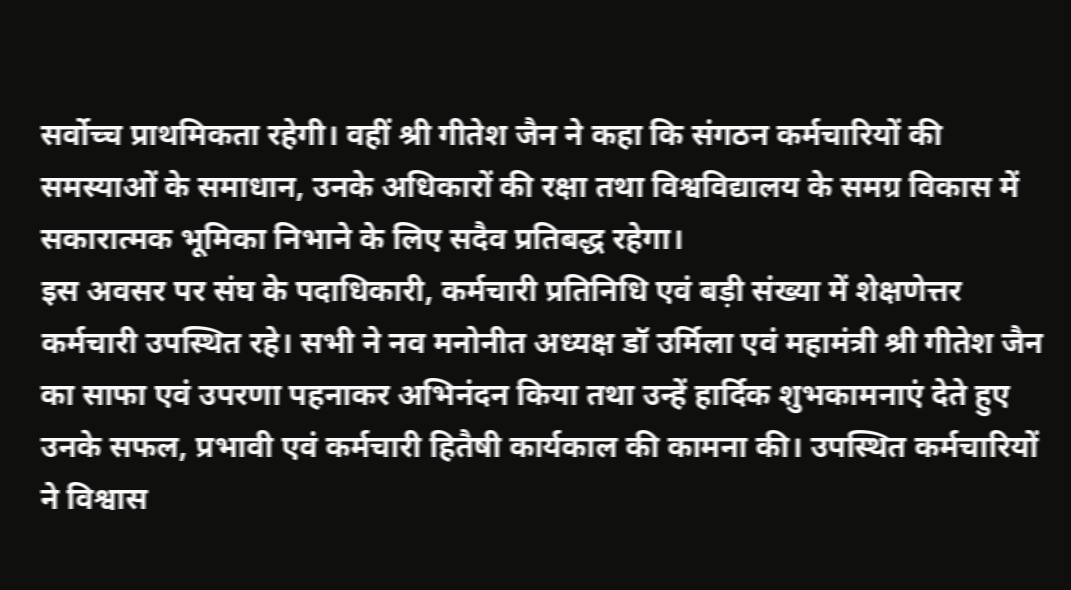सर्वोच्च प्राथमिकता रहेगी। वहीं श्री गीतेश जैन ने कहा कि संगठन कर्मचारियों की समस्याओं के समाधान, उनके अधिकारों की रक्षा तथा विश्वविद्यालय के समग्र विकास में सकारात्मक भूमिका निभाने के लिए सदैव प्रतिबद्ध रहेगा।
इस अवसर पर संघ के पदाधिकारी, कर्मचारी प्रतिनिधि एवं बड़ी संख्या में शेक्षणेत्तर कर्मचारी उपस्थित रहे। सभी ने नव मनोनीत अध्यक्ष डॉ उर्मिला एवं महामंत्री श्री गीतेश जैन का साफा एवं उपरणा पहनाकर अभिनंदन किया तथा उन्हें हार्दिक शुभकामनाएं देते हुए उनके सफल, प्रभावी एवं कर्मचारी हितैषी कार्यकाल की कामना की। उपस्थित कर्मचारियों ने विश्वास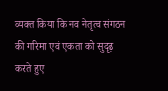व्यक्त किया कि नव नेतृत्व संगठन की गरिमा एवं एकता को सुदृढ़ करते हुए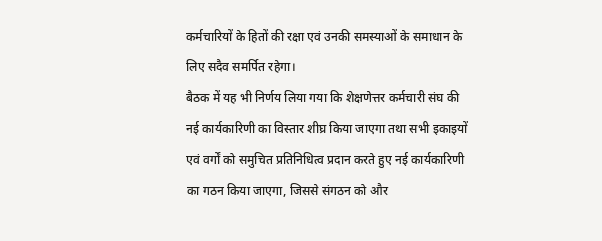कर्मचारियों के हितों की रक्षा एवं उनकी समस्याओं के समाधान के लिए सदैव समर्पित रहेगा।
बैठक में यह भी निर्णय लिया गया कि शेक्षणेत्तर कर्मचारी संघ की नई कार्यकारिणी का विस्तार शीघ्र किया जाएगा तथा सभी इकाइयों एवं वर्गों को समुचित प्रतिनिधित्व प्रदान करते हुए नई कार्यकारिणी का गठन किया जाएगा, जिससे संगठन को और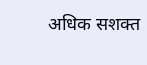अधिक सशक्त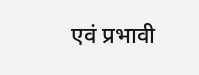एवं प्रभावी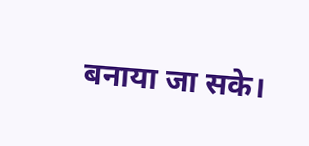बनाया जा सके।